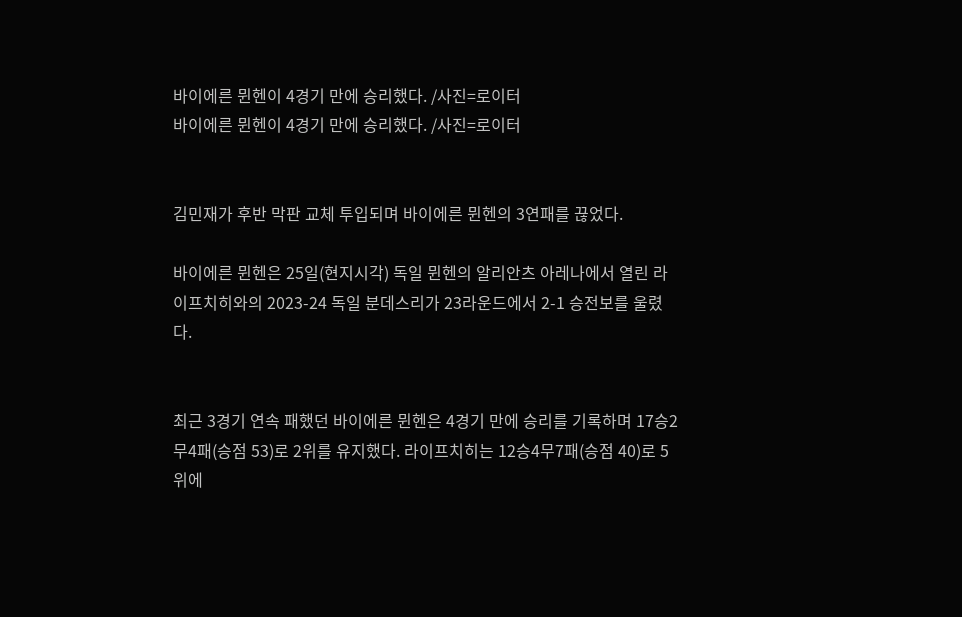바이에른 뮌헨이 4경기 만에 승리했다. /사진=로이터
바이에른 뮌헨이 4경기 만에 승리했다. /사진=로이터


김민재가 후반 막판 교체 투입되며 바이에른 뮌헨의 3연패를 끊었다.

바이에른 뮌헨은 25일(현지시각) 독일 뮌헨의 알리안츠 아레나에서 열린 라이프치히와의 2023-24 독일 분데스리가 23라운드에서 2-1 승전보를 울렸다.


최근 3경기 연속 패했던 바이에른 뮌헨은 4경기 만에 승리를 기록하며 17승2무4패(승점 53)로 2위를 유지했다. 라이프치히는 12승4무7패(승점 40)로 5위에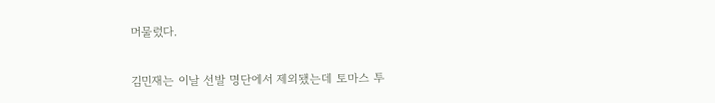머물렀다.

김민재는 이날 선발 명단에서 제외됐는데 토마스 투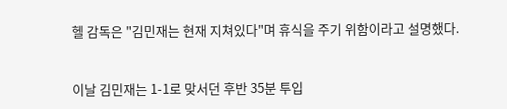헬 감독은 "김민재는 현재 지쳐있다"며 휴식을 주기 위함이라고 설명했다.


이날 김민재는 1-1로 맞서던 후반 35분 투입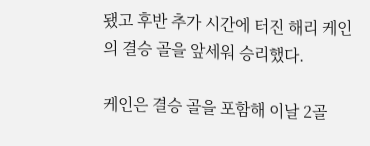됐고 후반 추가 시간에 터진 해리 케인의 결승 골을 앞세워 승리했다.

케인은 결승 골을 포함해 이날 2골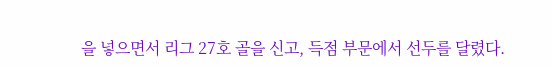을 넣으면서 리그 27호 골을 신고, 득점 부문에서 선두를 달렸다.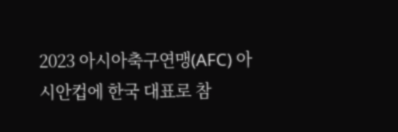2023 아시아축구연맹(AFC) 아시안컵에 한국 대표로 참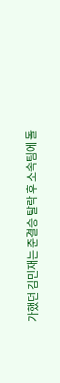가했던 김민재는 준결승 탈락 후 소속팀에 돌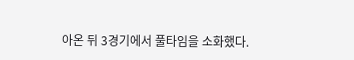아온 뒤 3경기에서 풀타임을 소화했다.